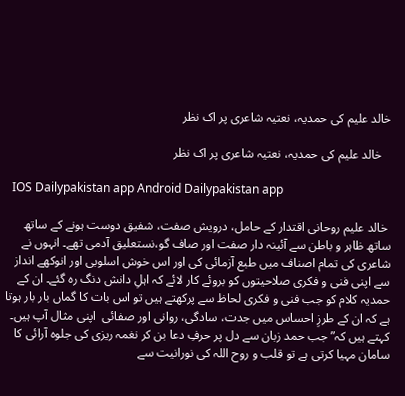خالد علیم کی حمدیہ، نعتیہ شاعری پر اک نظر

   خالد علیم کی حمدیہ، نعتیہ شاعری پر اک نظر

  IOS Dailypakistan app Android Dailypakistan app

 خالد علیم روحانی اقتدار کے حامل، درویش صفت، شفیق دوست ہونے کے ساتھ ساتھ ظاہر و باطن سے آئینہ دار صفت اور صاف گو،نستعلیق آدمی تھے۔ انہوں نے شاعری کی تمام اصناف میں طبع آزمائی کی اور اس خوش اسلوبی اور انوکھے انداز سے اپنی فنی و فکری صلاحیتوں کو بروئے کار لائے کہ اہلِ دانش دنگ رہ گئے۔ ان کے حمدیہ کلام کو جب فنی و فکری لحاظ سے پرکھتے ہیں تو اس بات کا گماں بار بار ہوتا ہے کہ ان کے طرزِ احساس میں جدت، سادگی، روانی اور صفائی  اپنی مثال آپ ہیں۔ کہتے ہیں کہ”جب حمد زبان سے دل پر حرفِ دعا بن کر نغمہ ریزی کی جلوہ آرائی کا سامان مہیا کرتی ہے تو قلب و روح اللہ کی نورانیت سے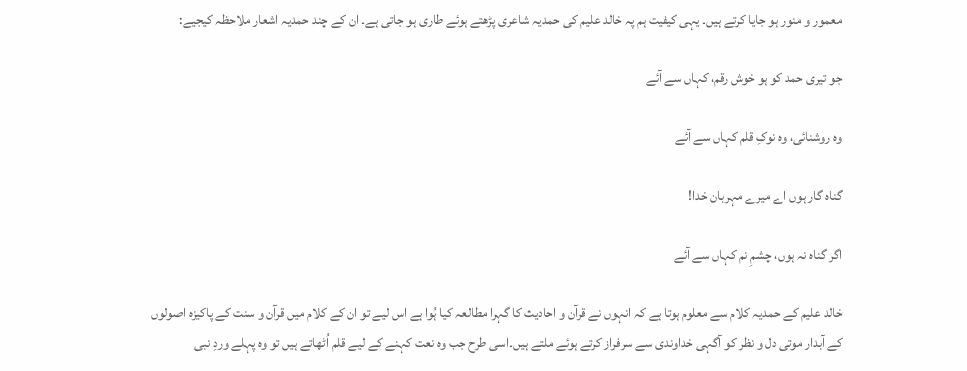معمور و منور ہو جایا کرتے ہیں۔ یہی کیفیت ہم پہ خالد علیم کی حمدیہ شاعری پڑھتے ہوئے طاری ہو جاتی ہے۔ ان کے چند حمدیہ اشعار ملاحظہ کیجیے:

جو تیری حمد کو ہو خوش رقم، کہاں سے آئے

وہ روشنائی، وہ نوکِ قلم کہاں سے آئے

گناہ گار ہوں اے میرے مہربان خدا!

اگر گناہ نہ ہوں، چشمِ نم کہاں سے آئے

خالد علیم کے حمدیہ کلام سے معلوم ہوتا ہے کہ انہوں نے قرآن و احادیث کا گہرا مطالعہ کیا ہُوا ہے اس لیے تو ان کے کلام میں قرآن و سنت کے پاکیزہ اصولوں کے آبدار موتی دل و نظر کو آگہی خداوندی سے سرفراز کرتے ہوئے ملتے ہیں۔اسی طرح جب وہ نعت کہنے کے لیے قلم اُٹھاتے ہیں تو وہ پہلے وردِ نبی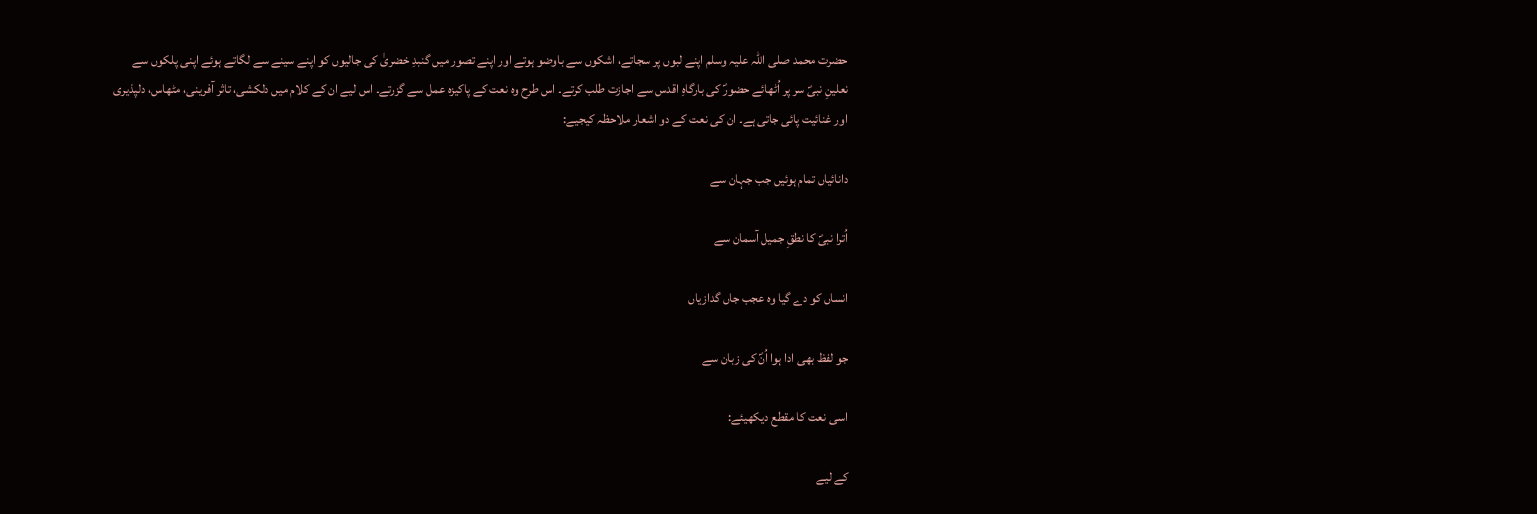حضرت محمد صلی اللہ علیہ وسلم اپنے لبوں پر سجاتے، اشکوں سے باوضو ہوتے اور اپنے تصور میں گنبدِ خضریٰ کی جالیوں کو اپنے سینے سے لگاتے ہوئے اپنی پلکوں سے نعلینِ نبیؐ سر پر اُٹھائے حضورؐ کی بارگاہِ اقدس سے اجازت طلب کرتے۔ اس طرح وہ نعت کے پاکیزہ عمل سے گزرتے۔ اس لیے ان کے کلام میں دلکشی، تاثر آفرینی، مٹھاس، دلپذیری اور غنائیت پائی جاتی ہے۔ ان کی نعت کے دو اشعار ملاحظہ کیجیے:

دانائیاں تمام ہوئیں جب جہان سے

اُترا نبیؐ کا نطقِ جمیل آسمان سے

انساں کو دے گیا وہ عجب جاں گدازیاں

جو لفظ بھی ادا ہوا اُنؐ کی زبان سے

اسی نعت کا مقطع دیکھیئے:

کے لیے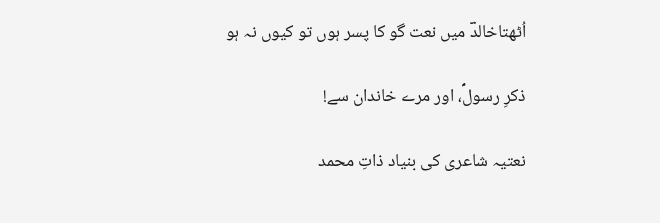اُٹھتاخالدؔ میں نعت گو کا پسر ہوں تو کیوں نہ ہو

ذکرِ رسولؐ، اور مرے خاندان سے!

نعتیہ شاعری کی بنیاد ذاتِ محمد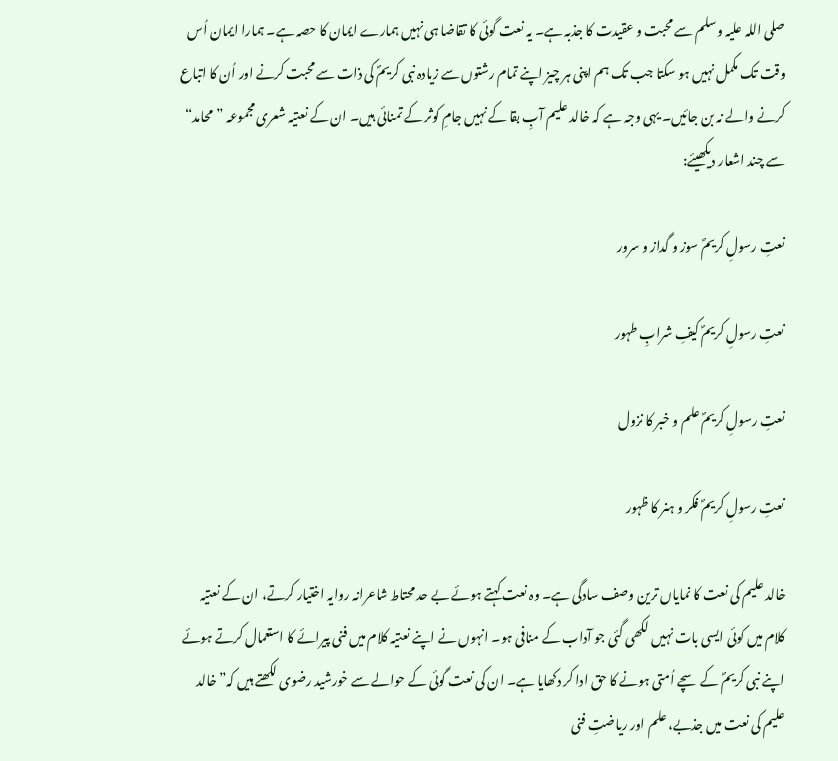صلی اللہ علیہ وسلم سے محبت و عقیدت کا جذبہ ہے۔ یہ نعت گوئی کا تقاضا ہی نہیں ہمارے ایمان کا حصہ ہے۔ ہمارا ایمان اُس وقت تک مکمل نہیں ہو سکتا جب تک ہم اپنی ہر چیز اپنے تمام رشتوں سے زیادہ نبی کریمؐ کی ذات سے محبت کرنے اور اُن کا اتباع کرنے والے نہ بن جائیں۔ یہی وجہ ہے کہ خالد علیم آبِ بقا کے نہیں جامِ کوثر کے تمنائی ہیں۔ ان کے نعتیہ شعری مجموعہ ”محامد“ سے چند اشعار دیکھیئے:

نعتِ رسولِ کریمؐ سوز و گداز و سرور

نعتِ رسولِ کریمؐ کیفِ شرابِ طہور

نعتِ رسولِ کریمؐ علم و خبر کا نزول

نعتِ رسولِ کریمؐ فکر و ہنر کا ظہور

خالد علیم کی نعت کا نمایاں ترین وصف سادگی ہے۔ وہ نعت کہتے ہوئے بے حد محتاط شاعرانہ روایہ اختیار کرتے، ان کے نعتیہ کلام میں کوئی ایسی بات نہیں لکھی گئی جو آداب کے منافی ہو۔ انہوں نے اپنے نعتیہ کلام میں فنی پیرائے کا استعمال کرتے ہوئے اپنے نبی کریمؐ کے سچے اُمتی ہونے کا حق ادا کر دکھایا ہے۔ ان کی نعت گوئی کے حوالے سے خورشید رضوی لکھتے ہیں کہ”خالد علیم کی نعت میں جذبے، علم اور ریاضتِ فنی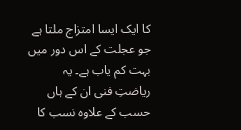کا ایک ایسا امتزاج ملتا ہے جو عجلت کے اس دور میں بہت کم یاب ہے۔ یہ ریاضتِ فنی ان کے ہاں حسب کے علاوہ نسب کا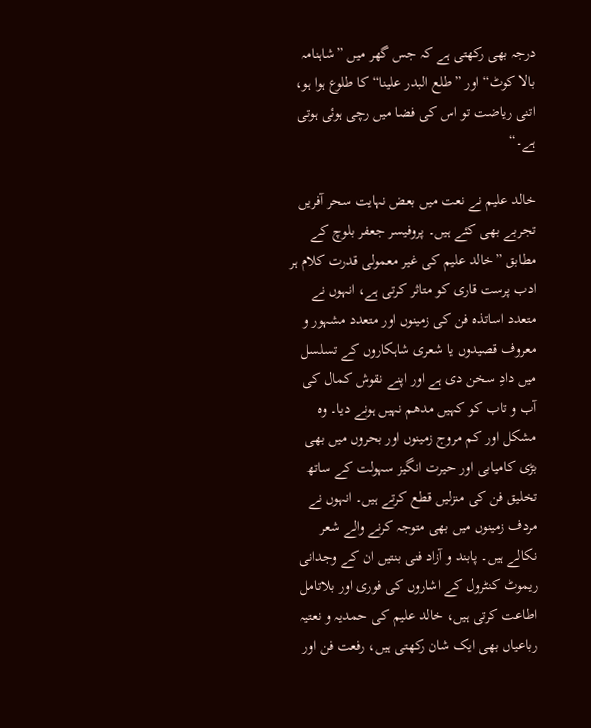درجہ بھی رکھتی ہے کہ جس گھر میں ”شاہنامہ بالا کوٹ“ اور ”طلع البدر علینا“ کا طلوع ہوا ہو، اتنی ریاضت تو اس کی فضا میں رچی ہوئی ہوتی ہے۔“

خالد علیم نے نعت میں بعض نہایت سحر آفریں تجربے بھی کئے ہیں۔ پروفیسر جعفر بلوچ کے مطابق ”خالد علیم کی غیر معمولی قدرت کلام ہر ادب پرست قاری کو متاثر کرتی ہے، انہوں نے متعدد اساتذہ فن کی زمینوں اور متعدد مشہور و معروف قصیدوں یا شعری شاہکاروں کے تسلسل میں دادِ سخن دی ہے اور اپنے نقوش کمال کی آب و تاب کو کہیں مدھم نہیں ہونے دیا۔ وہ مشکل اور کم مروج زمینوں اور بحروں میں بھی بڑی کامیابی اور حیرت انگیز سہولت کے ساتھ تخلیق فن کی منزلیں قطع کرتے ہیں۔ انہوں نے مردف زمینوں میں بھی متوجہ کرنے والے شعر نکالے ہیں۔ پابند و آزاد فنی بنتیں ان کے وجدانی ریموٹ کنٹرول کے اشاروں کی فوری اور بلاتامل اطاعت کرتی ہیں، خالد علیم کی حمدیہ و نعتیہ رباعیاں بھی ایک شان رکھتی ہیں، رفعت فن اور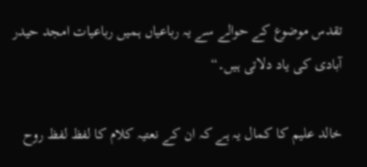تقدس موضوع کے حوالے سے یہ رباعیاں ہمیں رباعیات امجد حیدر آبادی کی یاد دلاتی ہیں۔“

خالد علیم کا کمال یہ ہے کہ ان کے نعتیہ کلام کا لفظ لفظ روح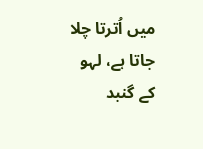میں اُترتا چلا جاتا ہے، لہو کے گنبد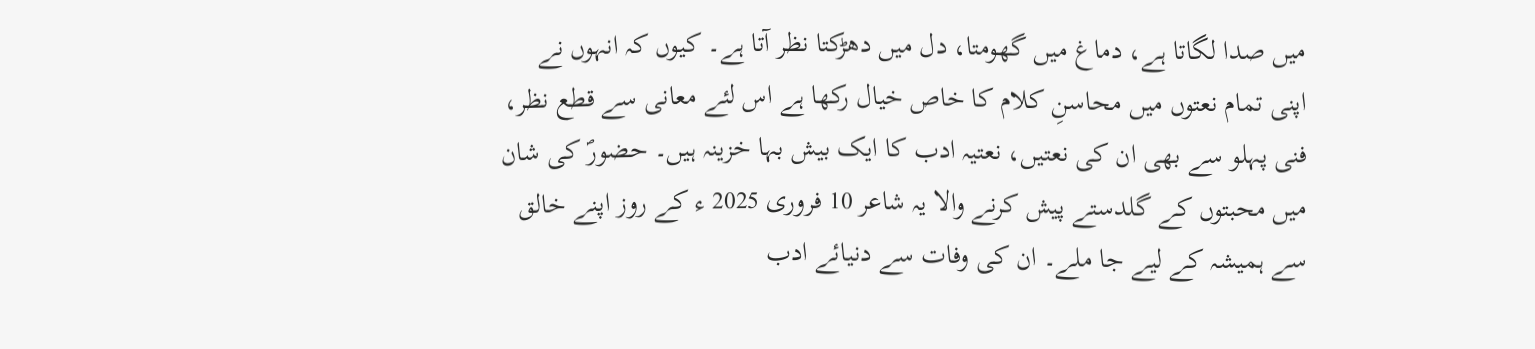میں صدا لگاتا ہے، دماغ میں گھومتا، دل میں دھڑکتا نظر آتا ہے۔ کیوں کہ انہوں نے اپنی تمام نعتوں میں محاسنِ کلام کا خاص خیال رکھا ہے اس لئے معانی سے قطع نظر، فنی پہلو سے بھی ان کی نعتیں، نعتیہ ادب کا ایک بیش بہا خزینہ ہیں۔ حضورؐ کی شان میں محبتوں کے گلدستے پیش کرنے والا یہ شاعر 10 فروری 2025 ء کے روز اپنے خالق سے ہمیشہ کے لیے جا ملے۔ ان کی وفات سے دنیائے ادب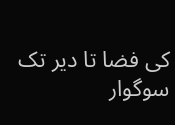کی فضا تا دیر تک سوگوار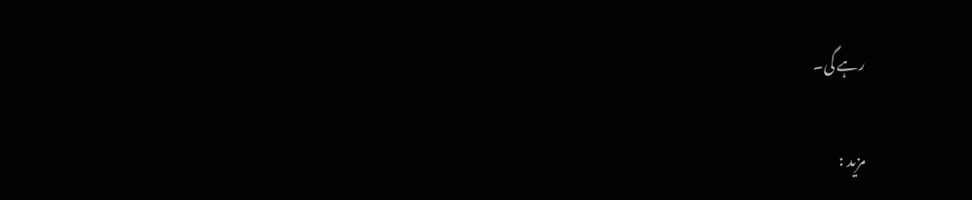رہے گی۔

مزید :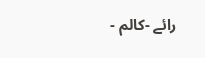رائے -کالم -